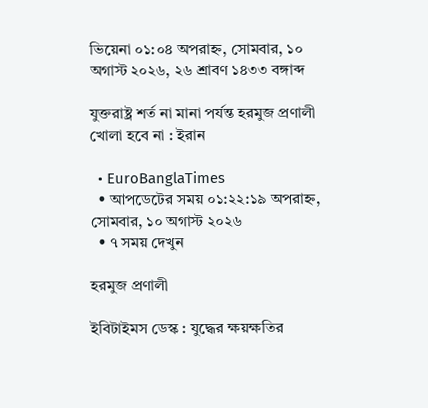ভিয়েনা ০১:০৪ অপরাহ্ন, সোমবার, ১০ অগাস্ট ২০২৬, ২৬ শ্রাবণ ১৪৩৩ বঙ্গাব্দ

যুক্তরাষ্ট্র শর্ত না মানা পর্যন্ত হরমুজ প্রণালী খোলা হবে না : ইরান

  • EuroBanglaTimes
  • আপডেটের সময় ০১:২২:১৯ অপরাহ্ন, সোমবার, ১০ অগাস্ট ২০২৬
  • ৭ সময় দেখুন

হরমুজ প্রণালী

ইবিটাইমস ডেস্ক : যুদ্ধের ক্ষয়ক্ষতির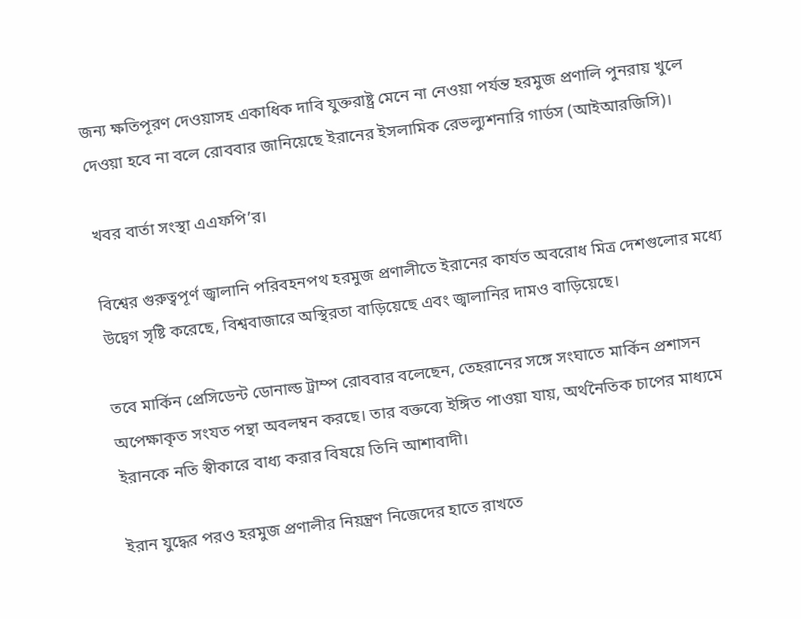জন্য ক্ষতিপূরণ দেওয়াসহ একাধিক দাবি যুক্তরাষ্ট্র মেনে না নেওয়া পর্যন্ত হরমুজ প্রণালি পুনরায় খুলে দেওয়া হবে না বলে রোববার জানিয়েছে ইরানের ইসলামিক রেভল্যুশনারি গার্ডস (আইআরজিসি)।

খবর বার্তা সংস্থা এএফপি’র।

বিশ্বের গুরুত্বপূর্ণ জ্বালানি পরিবহনপথ হরমুজ প্রণালীতে ইরানের কার্যত অবরোধ মিত্র দেশগুলোর মধ্যে উদ্বেগ সৃষ্টি করেছে, বিশ্ববাজারে অস্থিরতা বাড়িয়েছে এবং জ্বালানির দামও বাড়িয়েছে।

তবে মার্কিন প্রেসিডেন্ট ডোনাল্ড ট্রাম্প রোববার বলেছেন, তেহরানের সঙ্গে সংঘাতে মার্কিন প্রশাসন অপেক্ষাকৃত সংযত পন্থা অবলম্বন করছে। তার বক্তব্যে ইঙ্গিত পাওয়া যায়, অর্থনৈতিক চাপের মাধ্যমে ইরানকে নতি স্বীকারে বাধ্য করার বিষয়ে তিনি আশাবাদী।

ইরান যুদ্ধের পরও হরমুজ প্রণালীর নিয়ন্ত্রণ নিজেদের হাতে রাখতে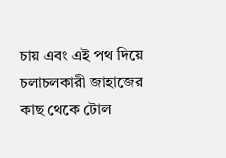চায় এবং এই পথ দিয়ে চলাচলকারী জাহাজের কাছ থেকে টোল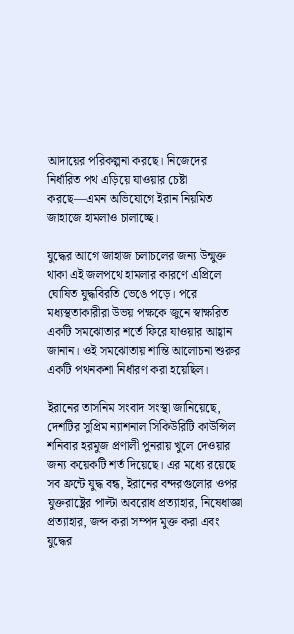আদায়ের পরিকল্পনা করছে। নিজেদের নির্ধারিত পথ এড়িয়ে যাওয়ার চেষ্টা করছে—এমন অভিযোগে ইরান নিয়মিত জাহাজে হামলাও চালাচ্ছে।

যুদ্ধের আগে জাহাজ চলাচলের জন্য উন্মুক্ত থাকা এই জলপথে হামলার কারণে এপ্রিলে ঘোষিত যুদ্ধবিরতি ভেঙে পড়ে। পরে মধ্যস্থতাকারীরা উভয় পক্ষকে জুনে স্বাক্ষরিত একটি সমঝোতার শর্তে ফিরে যাওয়ার আহ্বান জানান। ওই সমঝোতায় শান্তি আলোচনা শুরুর একটি পথনকশা নির্ধারণ করা হয়েছিল।

ইরানের তাসনিম সংবাদ সংস্থা জানিয়েছে, দেশটির সুপ্রিম ন্যাশনাল সিকিউরিটি কাউন্সিল শনিবার হরমুজ প্রণালী পুনরায় খুলে দেওয়ার জন্য কয়েকটি শর্ত দিয়েছে। এর মধ্যে রয়েছে সব ফ্রন্টে যুদ্ধ বন্ধ, ইরানের বন্দরগুলোর ওপর যুক্তরাষ্ট্রের পাল্টা অবরোধ প্রত্যাহার, নিষেধাজ্ঞা প্রত্যাহার, জব্দ করা সম্পদ মুক্ত করা এবং যুদ্ধের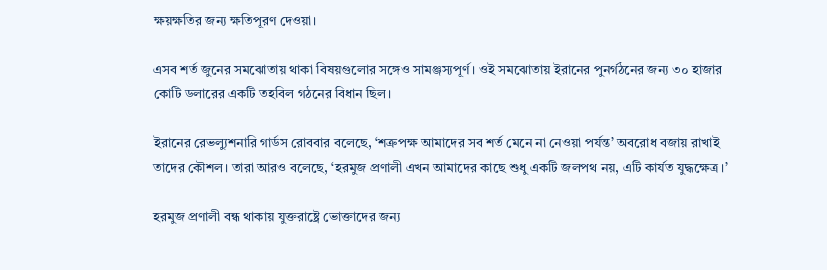ক্ষয়ক্ষতির জন্য ক্ষতিপূরণ দেওয়া।

এসব শর্ত জুনের সমঝোতায় থাকা বিষয়গুলোর সঙ্গেও সামঞ্জস্যপূর্ণ। ওই সমঝোতায় ইরানের পুনর্গঠনের জন্য ৩০ হাজার কোটি ডলারের একটি তহবিল গঠনের বিধান ছিল।

ইরানের রেভল্যুশনারি গার্ডস রোববার বলেছে, ‘শত্রুপক্ষ আমাদের সব শর্ত মেনে না নেওয়া পর্যন্ত’ অবরোধ বজায় রাখাই তাদের কৌশল। তারা আরও বলেছে, ‘হরমুজ প্রণালী এখন আমাদের কাছে শুধু একটি জলপথ নয়, এটি কার্যত যুদ্ধক্ষেত্র।’

হরমুজ প্রণালী বন্ধ থাকায় যুক্তরাষ্ট্রে ভোক্তাদের জন্য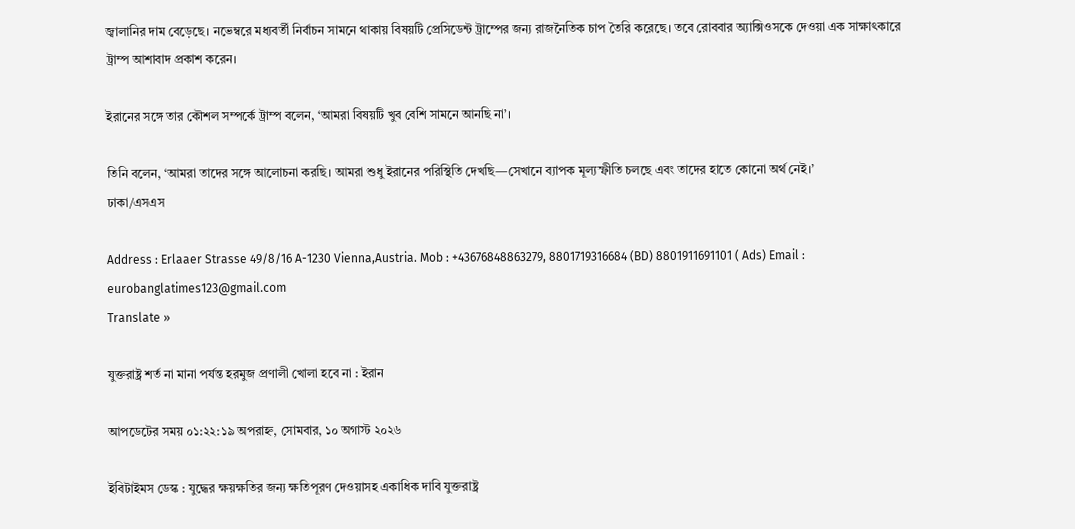জ্বালানির দাম বেড়েছে। নভেম্বরে মধ্যবর্তী নির্বাচন সামনে থাকায় বিষয়টি প্রেসিডেন্ট ট্রাম্পের জন্য রাজনৈতিক চাপ তৈরি করেছে। তবে রোববার অ্যাক্সিওসকে দেওয়া এক সাক্ষাৎকারে ট্রাম্প আশাবাদ প্রকাশ করেন।

ইরানের সঙ্গে তার কৌশল সম্পর্কে ট্রাম্প বলেন, ‘আমরা বিষয়টি খুব বেশি সামনে আনছি না’।

তিনি বলেন, ‘আমরা তাদের সঙ্গে আলোচনা করছি। আমরা শুধু ইরানের পরিস্থিতি দেখছি—সেখানে ব্যাপক মূল্যস্ফীতি চলছে এবং তাদের হাতে কোনো অর্থ নেই।’
ঢাকা/এসএস

Address : Erlaaer Strasse 49/8/16 A-1230 Vienna,Austria. Mob : +43676848863279, 8801719316684 (BD) 8801911691101 ( Ads) Email : eurobanglatimes123@gmail.com
Translate »

যুক্তরাষ্ট্র শর্ত না মানা পর্যন্ত হরমুজ প্রণালী খোলা হবে না : ইরান

আপডেটের সময় ০১:২২:১৯ অপরাহ্ন, সোমবার, ১০ অগাস্ট ২০২৬

ইবিটাইমস ডেস্ক : যুদ্ধের ক্ষয়ক্ষতির জন্য ক্ষতিপূরণ দেওয়াসহ একাধিক দাবি যুক্তরাষ্ট্র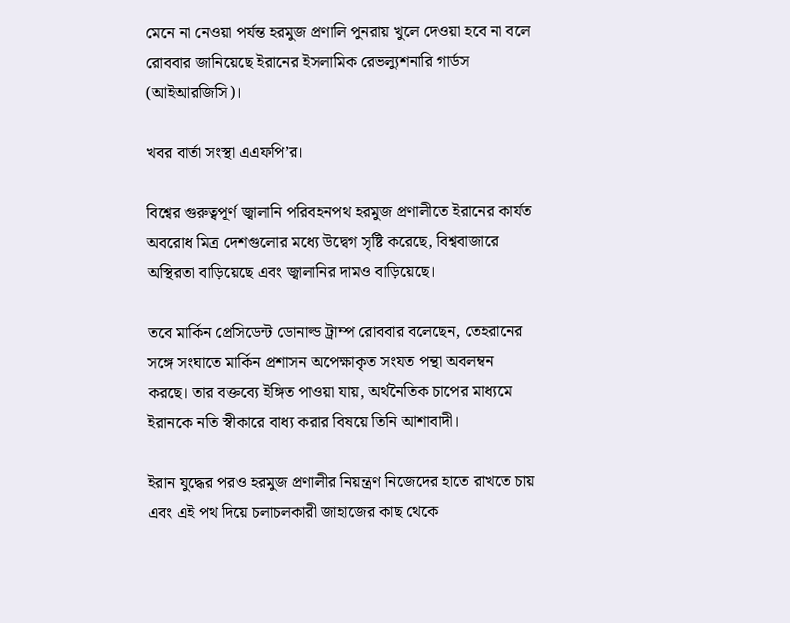মেনে না নেওয়া পর্যন্ত হরমুজ প্রণালি পুনরায় খুলে দেওয়া হবে না বলে রোববার জানিয়েছে ইরানের ইসলামিক রেভল্যুশনারি গার্ডস (আইআরজিসি)।

খবর বার্তা সংস্থা এএফপি’র।

বিশ্বের গুরুত্বপূর্ণ জ্বালানি পরিবহনপথ হরমুজ প্রণালীতে ইরানের কার্যত অবরোধ মিত্র দেশগুলোর মধ্যে উদ্বেগ সৃষ্টি করেছে, বিশ্ববাজারে অস্থিরতা বাড়িয়েছে এবং জ্বালানির দামও বাড়িয়েছে।

তবে মার্কিন প্রেসিডেন্ট ডোনাল্ড ট্রাম্প রোববার বলেছেন, তেহরানের সঙ্গে সংঘাতে মার্কিন প্রশাসন অপেক্ষাকৃত সংযত পন্থা অবলম্বন করছে। তার বক্তব্যে ইঙ্গিত পাওয়া যায়, অর্থনৈতিক চাপের মাধ্যমে ইরানকে নতি স্বীকারে বাধ্য করার বিষয়ে তিনি আশাবাদী।

ইরান যুদ্ধের পরও হরমুজ প্রণালীর নিয়ন্ত্রণ নিজেদের হাতে রাখতে চায় এবং এই পথ দিয়ে চলাচলকারী জাহাজের কাছ থেকে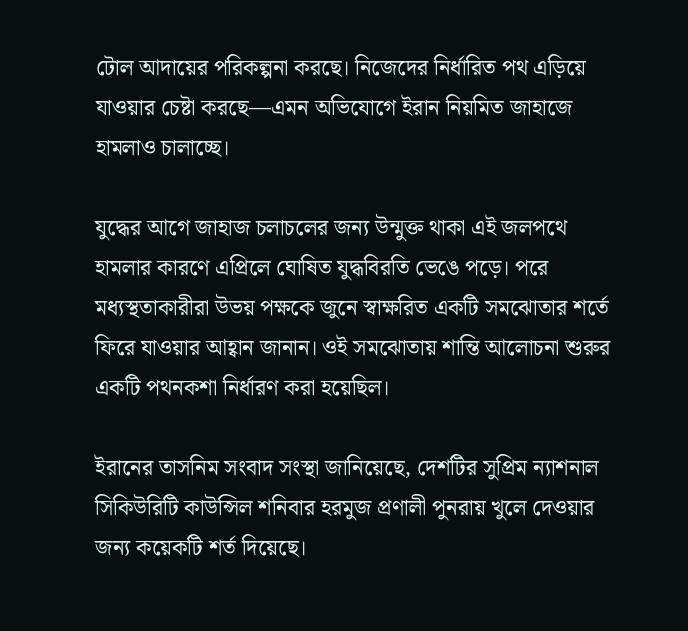টোল আদায়ের পরিকল্পনা করছে। নিজেদের নির্ধারিত পথ এড়িয়ে যাওয়ার চেষ্টা করছে—এমন অভিযোগে ইরান নিয়মিত জাহাজে হামলাও চালাচ্ছে।

যুদ্ধের আগে জাহাজ চলাচলের জন্য উন্মুক্ত থাকা এই জলপথে হামলার কারণে এপ্রিলে ঘোষিত যুদ্ধবিরতি ভেঙে পড়ে। পরে মধ্যস্থতাকারীরা উভয় পক্ষকে জুনে স্বাক্ষরিত একটি সমঝোতার শর্তে ফিরে যাওয়ার আহ্বান জানান। ওই সমঝোতায় শান্তি আলোচনা শুরুর একটি পথনকশা নির্ধারণ করা হয়েছিল।

ইরানের তাসনিম সংবাদ সংস্থা জানিয়েছে, দেশটির সুপ্রিম ন্যাশনাল সিকিউরিটি কাউন্সিল শনিবার হরমুজ প্রণালী পুনরায় খুলে দেওয়ার জন্য কয়েকটি শর্ত দিয়েছে।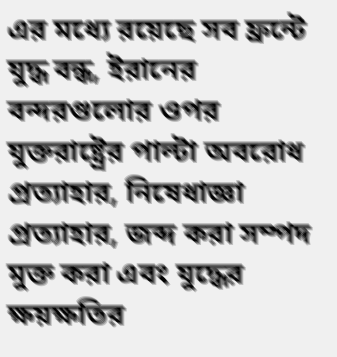এর মধ্যে রয়েছে সব ফ্রন্টে যুদ্ধ বন্ধ, ইরানের বন্দরগুলোর ওপর যুক্তরাষ্ট্রের পাল্টা অবরোধ প্রত্যাহার, নিষেধাজ্ঞা প্রত্যাহার, জব্দ করা সম্পদ মুক্ত করা এবং যুদ্ধের ক্ষয়ক্ষতির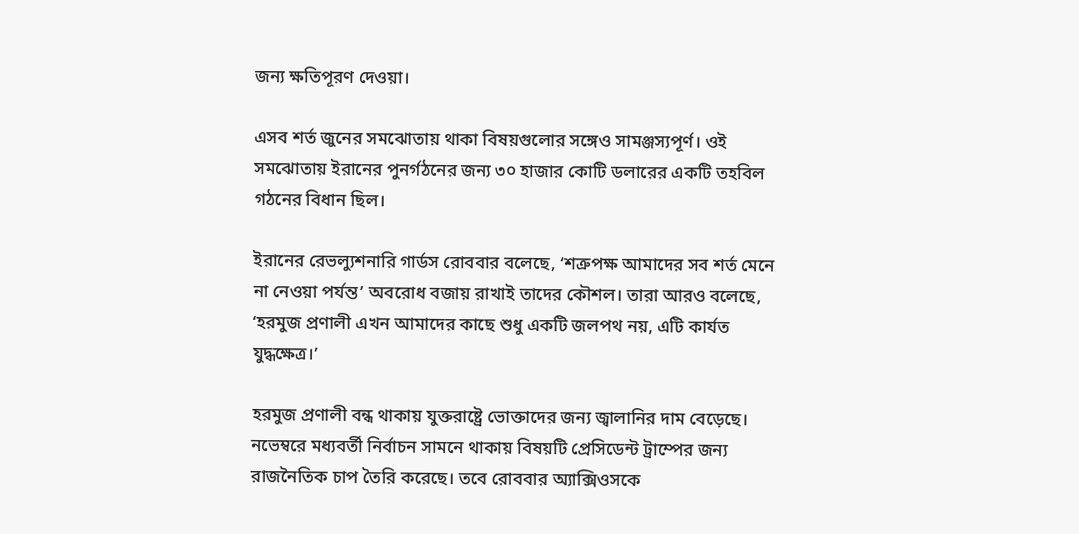জন্য ক্ষতিপূরণ দেওয়া।

এসব শর্ত জুনের সমঝোতায় থাকা বিষয়গুলোর সঙ্গেও সামঞ্জস্যপূর্ণ। ওই সমঝোতায় ইরানের পুনর্গঠনের জন্য ৩০ হাজার কোটি ডলারের একটি তহবিল গঠনের বিধান ছিল।

ইরানের রেভল্যুশনারি গার্ডস রোববার বলেছে, ‘শত্রুপক্ষ আমাদের সব শর্ত মেনে না নেওয়া পর্যন্ত’ অবরোধ বজায় রাখাই তাদের কৌশল। তারা আরও বলেছে, ‘হরমুজ প্রণালী এখন আমাদের কাছে শুধু একটি জলপথ নয়, এটি কার্যত যুদ্ধক্ষেত্র।’

হরমুজ প্রণালী বন্ধ থাকায় যুক্তরাষ্ট্রে ভোক্তাদের জন্য জ্বালানির দাম বেড়েছে। নভেম্বরে মধ্যবর্তী নির্বাচন সামনে থাকায় বিষয়টি প্রেসিডেন্ট ট্রাম্পের জন্য রাজনৈতিক চাপ তৈরি করেছে। তবে রোববার অ্যাক্সিওসকে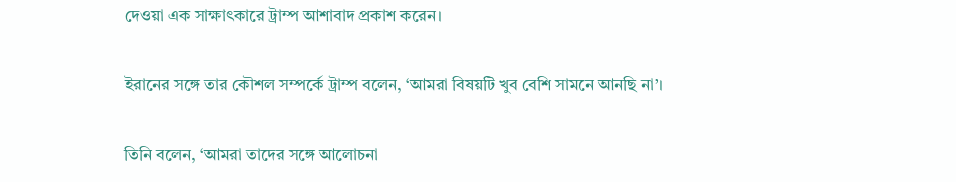দেওয়া এক সাক্ষাৎকারে ট্রাম্প আশাবাদ প্রকাশ করেন।

ইরানের সঙ্গে তার কৌশল সম্পর্কে ট্রাম্প বলেন, ‘আমরা বিষয়টি খুব বেশি সামনে আনছি না’।

তিনি বলেন, ‘আমরা তাদের সঙ্গে আলোচনা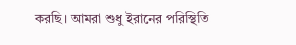করছি। আমরা শুধু ইরানের পরিস্থিতি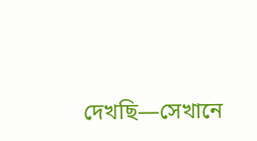দেখছি—সেখানে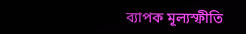ব্যাপক মূল্যস্ফীতি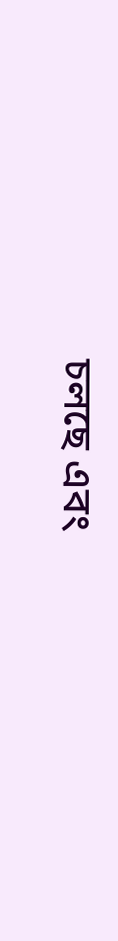চলছে এবং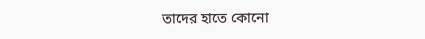তাদের হাতে কোনো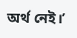অর্থ নেই।’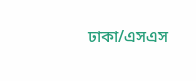ঢাকা/এসএস